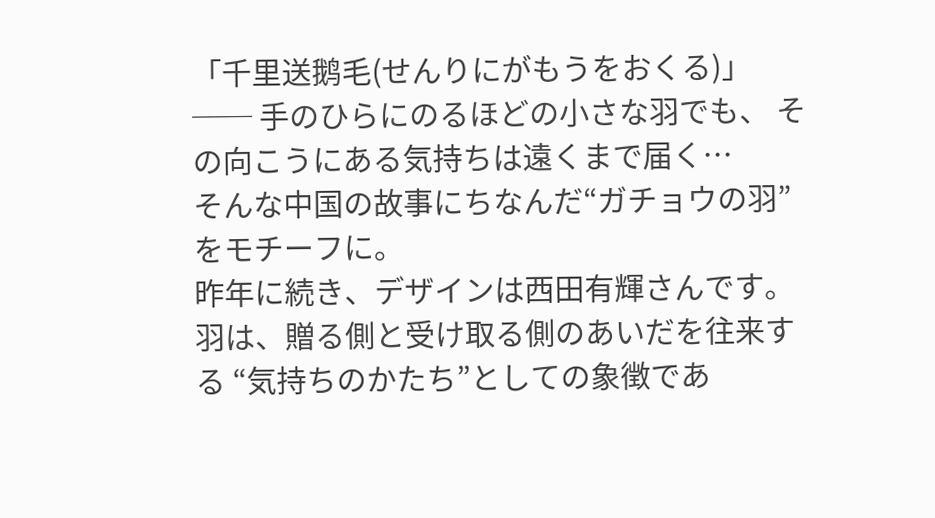「千里送鹅毛(せんりにがもうをおくる)」
── 手のひらにのるほどの小さな羽でも、 その向こうにある気持ちは遠くまで届く…
そんな中国の故事にちなんだ“ガチョウの羽”をモチーフに。
昨年に続き、デザインは西田有輝さんです。
羽は、贈る側と受け取る側のあいだを往来する “気持ちのかたち”としての象徴であ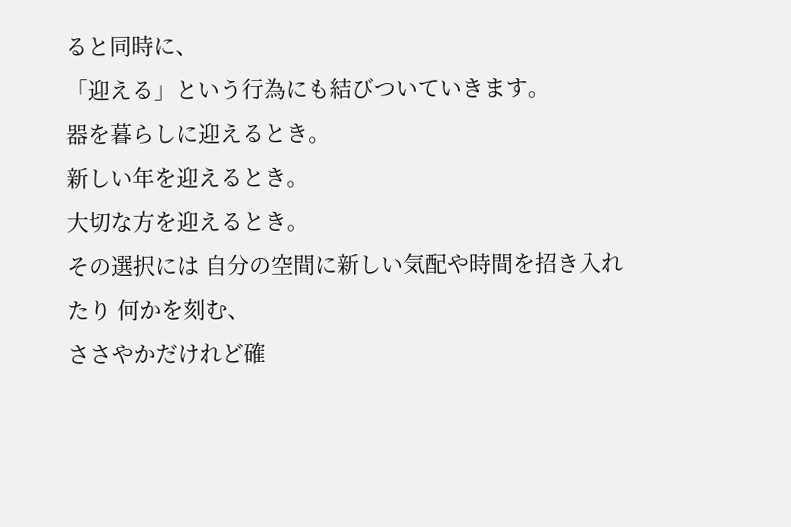ると同時に、
「迎える」という行為にも結びついていきます。
器を暮らしに迎えるとき。
新しい年を迎えるとき。
大切な方を迎えるとき。
その選択には 自分の空間に新しい気配や時間を招き入れたり 何かを刻む、
ささやかだけれど確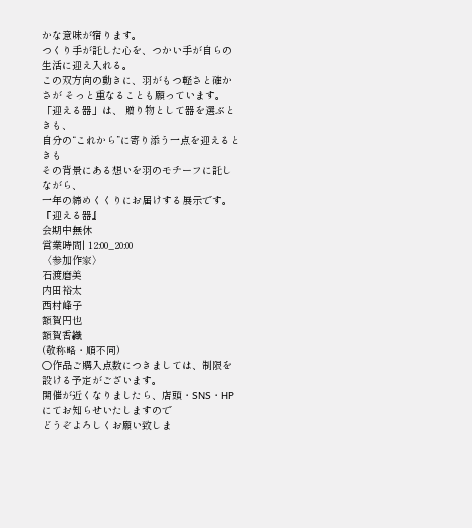かな意味が宿ります。
つくり手が託した心を、つかい手が自らの生活に迎え入れる。
この双方向の動きに、羽がもつ軽さと確かさが そっと重なることも願っています。
「迎える器」は、 贈り物として器を選ぶときも、
自分の“これから”に寄り添う一点を迎えるときも
その背景にある想いを羽のモチーフに託しながら、
一年の締めくくりにお届けする展示です。
『迎える器』
会期中無休
営業時間| 12:00_20:00
〈参加作家〉
石渡磨美
内田裕太
西村峰子
額賀円也
額賀香織
(敬称略・順不同)
○作品ご購入点数につきましては、制限を設ける予定がございます。
開催が近くなりましたら、店頭・SNS・HPにてお知らせいたしますので
どうぞよろしくお願い致しま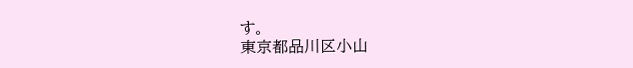す。
東京都品川区小山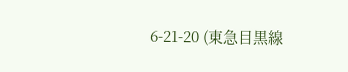6-21-20 (東急目黒線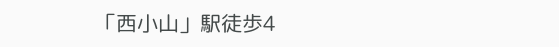「西小山」駅徒歩4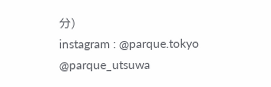分)
instagram : @parque.tokyo @parque_utsuwa